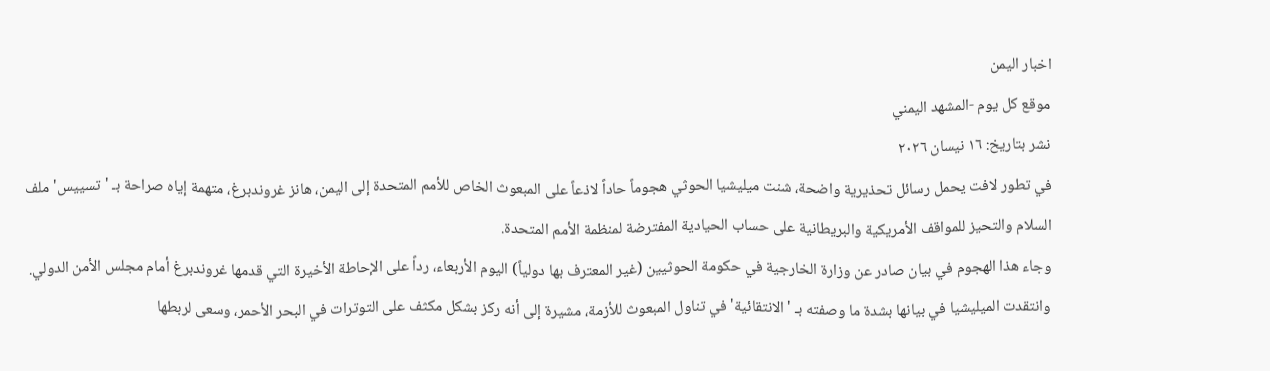اخبار اليمن
موقع كل يوم -المشهد اليمني
نشر بتاريخ: ١٦ نيسان ٢٠٢٦
في تطور لافت يحمل رسائل تحذيرية واضحة، شنت ميليشيا الحوثي هجوماً حاداً لاذعاً على المبعوث الخاص للأمم المتحدة إلى اليمن، هانز غروندبرغ، متهمة إياه صراحة بـ 'تسييس' ملف السلام والتحيز للمواقف الأمريكية والبريطانية على حساب الحيادية المفترضة لمنظمة الأمم المتحدة.
وجاء هذا الهجوم في بيان صادر عن وزارة الخارجية في حكومة الحوثيين (غير المعترف بها دولياً) اليوم الأربعاء، رداً على الإحاطة الأخيرة التي قدمها غروندبرغ أمام مجلس الأمن الدولي.
وانتقدت الميليشيا في بيانها بشدة ما وصفته بـ 'الانتقائية' في تناول المبعوث للأزمة، مشيرة إلى أنه ركز بشكل مكثف على التوترات في البحر الأحمر، وسعى لربطها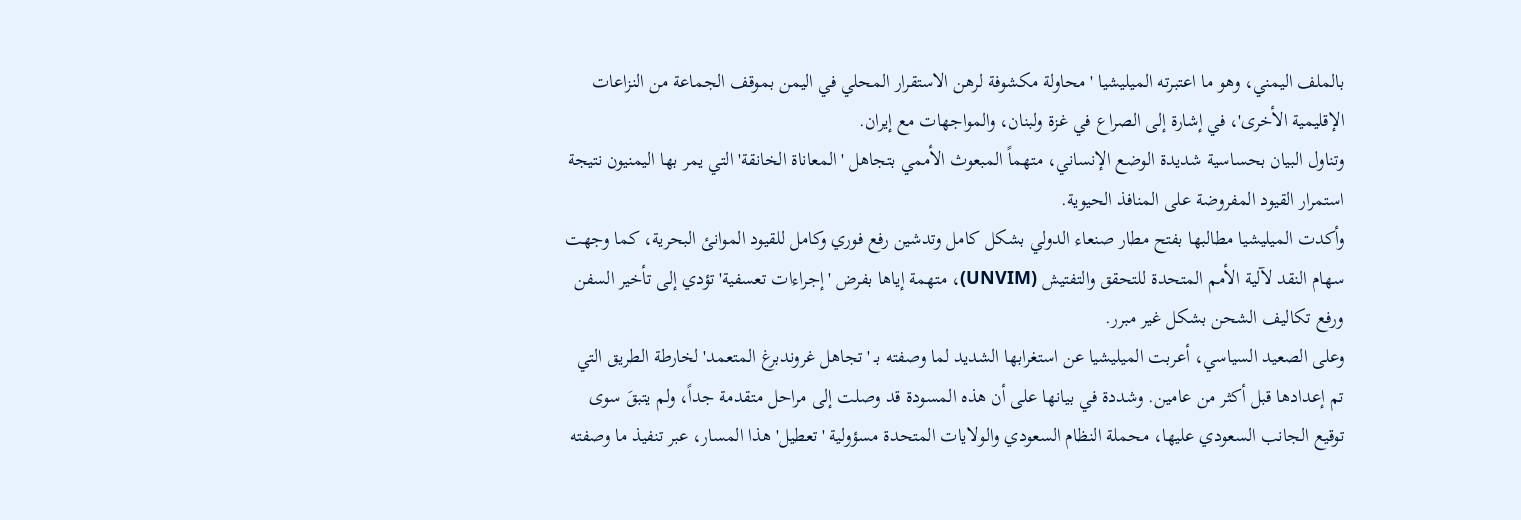بالملف اليمني، وهو ما اعتبرته الميليشيا 'محاولة مكشوفة لرهن الاستقرار المحلي في اليمن بموقف الجماعة من النزاعات الإقليمية الأخرى'، في إشارة إلى الصراع في غزة ولبنان، والمواجهات مع إيران.
وتناول البيان بحساسية شديدة الوضع الإنساني، متهماً المبعوث الأممي بتجاهل 'المعاناة الخانقة' التي يمر بها اليمنيون نتيجة استمرار القيود المفروضة على المنافذ الحيوية.
وأكدت الميليشيا مطالبها بفتح مطار صنعاء الدولي بشكل كامل وتدشين رفع فوري وكامل للقيود الموانئ البحرية، كما وجهت سهام النقد لآلية الأمم المتحدة للتحقق والتفتيش (UNVIM)، متهمة إياها بفرض 'إجراءات تعسفية' تؤدي إلى تأخير السفن ورفع تكاليف الشحن بشكل غير مبرر.
وعلى الصعيد السياسي، أعربت الميليشيا عن استغرابها الشديد لما وصفته بـ 'تجاهل غروندبرغ المتعمد' لخارطة الطريق التي تم إعدادها قبل أكثر من عامين. وشددة في بيانها على أن هذه المسودة قد وصلت إلى مراحل متقدمة جداً، ولم يتبقَ سوى توقيع الجانب السعودي عليها، محملة النظام السعودي والولايات المتحدة مسؤولية 'تعطيل' هذا المسار، عبر تنفيذ ما وصفته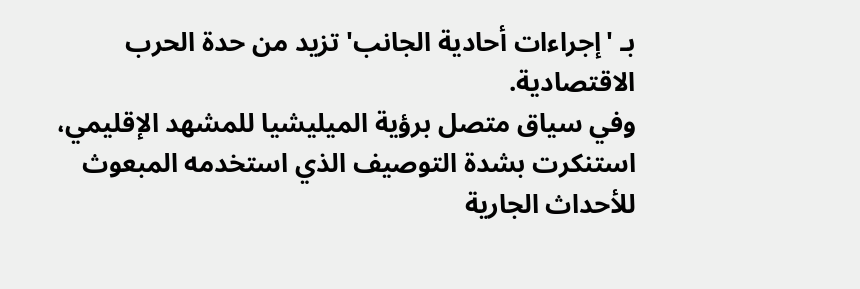بـ 'إجراءات أحادية الجانب' تزيد من حدة الحرب الاقتصادية.
وفي سياق متصل برؤية الميليشيا للمشهد الإقليمي، استنكرت بشدة التوصيف الذي استخدمه المبعوث للأحداث الجارية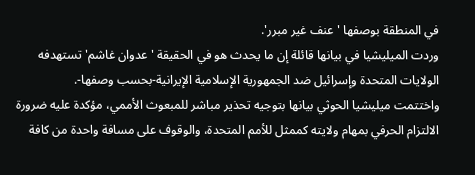في المنطقة بوصفها 'عنف غير مبرر'.
وردت الميليشيا في بيانها قائلة إن ما يحدث هو في الحقيقة 'عدوان غاشم' تستهدفه الولايات المتحدة وإسرائيل ضد الجمهورية الإسلامية الإيرانية-بحسب وصفها-.
واختتمت ميليشيا الحوثي بيانها بتوجيه تحذير مباشر للمبعوث الأممي، مؤكدة عليه ضرورة الالتزام الحرفي بمهام ولايته كممثل للأمم المتحدة، والوقوف على مسافة واحدة من كافة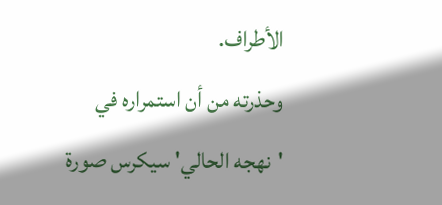الأطراف.
وحذرته من أن استمراره في 'نهجه الحالي' سيكرس صورة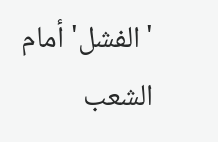'الفشل' أمام الشعب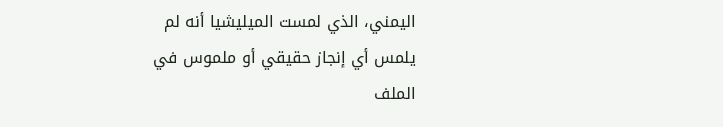اليمني، الذي لمست الميليشيا أنه لم يلمس أي إنجاز حقيقي أو ملموس في الملف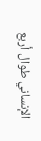الإنساني طوال أربع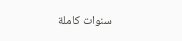سنوات كاملة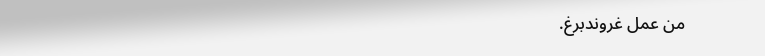من عمل غروندبرغ.